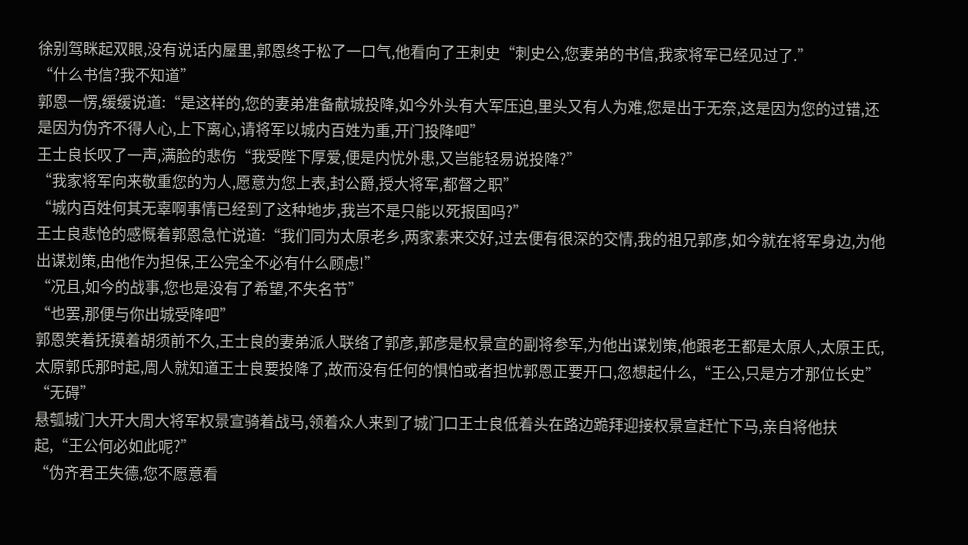徐别驾眯起双眼,没有说话内屋里,郭恩终于松了一口气,他看向了王刺史“刺史公,您妻弟的书信,我家将军已经见过了.”
“什么书信?我不知道”
郭恩一愣,缓缓说道:“是这样的,您的妻弟准备献城投降,如今外头有大军压迫,里头又有人为难,您是出于无奈,这是因为您的过错,还是因为伪齐不得人心,上下离心,请将军以城内百姓为重,开门投降吧”
王士良长叹了一声,满脸的悲伤“我受陛下厚爱,便是内忧外患,又岂能轻易说投降?”
“我家将军向来敬重您的为人,愿意为您上表,封公爵,授大将军,都督之职”
“城内百姓何其无辜啊事情已经到了这种地步,我岂不是只能以死报国吗?”
王士良悲怆的感慨着郭恩急忙说道:“我们同为太原老乡,两家素来交好,过去便有很深的交情,我的祖兄郭彦,如今就在将军身边,为他出谋划策,由他作为担保,王公完全不必有什么顾虑!”
“况且,如今的战事,您也是没有了希望,不失名节”
“也罢,那便与你出城受降吧”
郭恩笑着抚摸着胡须前不久,王士良的妻弟派人联络了郭彦,郭彦是权景宣的副将参军,为他出谋划策,他跟老王都是太原人,太原王氏,太原郭氏那时起,周人就知道王士良要投降了,故而没有任何的惧怕或者担忧郭恩正要开口,忽想起什么,“王公,只是方才那位长史”
“无碍”
悬瓠城门大开大周大将军权景宣骑着战马,领着众人来到了城门口王士良低着头在路边跪拜迎接权景宣赶忙下马,亲自将他扶起,“王公何必如此呢?”
“伪齐君王失德,您不愿意看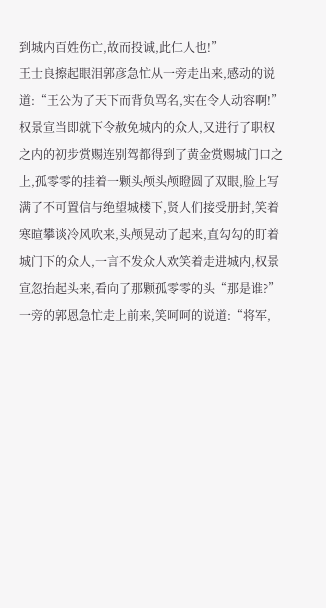到城内百姓伤亡,故而投诚,此仁人也!”
王士良擦起眼泪郭彦急忙从一旁走出来,感动的说道:“王公为了天下而背负骂名,实在令人动容啊!”
权景宣当即就下令赦免城内的众人,又进行了职权之内的初步赏赐连别驾都得到了黄金赏赐城门口之上,孤零零的挂着一颗头颅头颅瞪圆了双眼,脸上写满了不可置信与绝望城楼下,贤人们接受册封,笑着寒暄攀谈冷风吹来,头颅晃动了起来,直勾勾的盯着城门下的众人,一言不发众人欢笑着走进城内,权景宣忽抬起头来,看向了那颗孤零零的头“那是谁?”
一旁的郭恩急忙走上前来,笑呵呵的说道:“将军,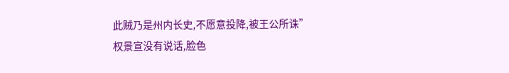此贼乃是州内长史,不愿意投降,被王公所诛”
权景宣没有说话,脸色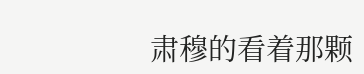肃穆的看着那颗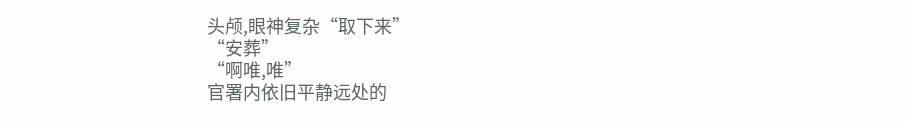头颅,眼神复杂“取下来”
“安葬”
“啊唯,唯”
官署内依旧平静远处的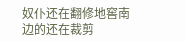奴仆还在翻修地窖南边的还在裁剪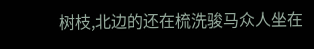树枝,北边的还在梳洗骏马众人坐在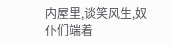内屋里,谈笑风生,奴仆们端着